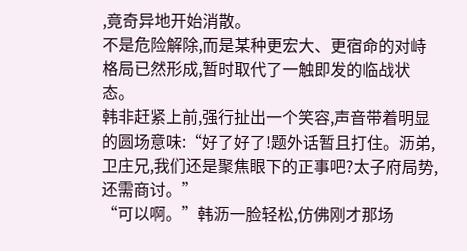,竟奇异地开始消散。
不是危险解除,而是某种更宏大、更宿命的对峙格局已然形成,暂时取代了一触即发的临战状态。
韩非赶紧上前,强行扯出一个笑容,声音带着明显的圆场意味:“好了好了!题外话暂且打住。沥弟,卫庄兄,我们还是聚焦眼下的正事吧?太子府局势,还需商讨。”
“可以啊。”韩沥一脸轻松,仿佛刚才那场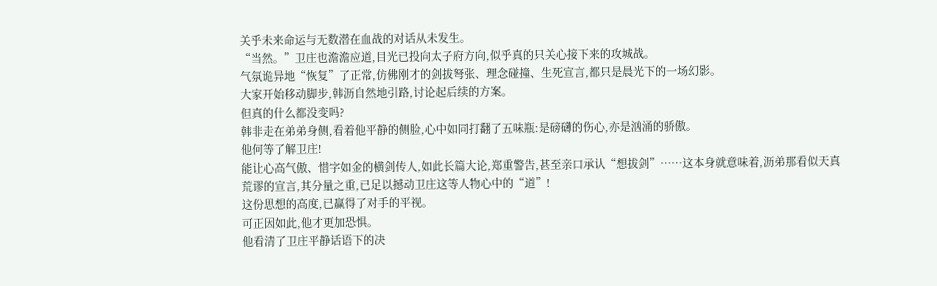关乎未来命运与无数潜在血战的对话从未发生。
“当然。”卫庄也澹澹应道,目光已投向太子府方向,似乎真的只关心接下来的攻城战。
气氛诡异地“恢复”了正常,仿佛刚才的剑拔弩张、理念碰撞、生死宣言,都只是晨光下的一场幻影。
大家开始移动脚步,韩沥自然地引路,讨论起后续的方案。
但真的什么都没变吗?
韩非走在弟弟身侧,看着他平静的侧脸,心中如同打翻了五味瓶:是磅礴的伤心,亦是汹涌的骄傲。
他何等了解卫庄!
能让心高气傲、惜字如金的横剑传人,如此长篇大论,郑重警告,甚至亲口承认“想拔剑”……这本身就意味着,沥弟那看似天真荒谬的宣言,其分量之重,已足以撼动卫庄这等人物心中的“道”!
这份思想的高度,已赢得了对手的平视。
可正因如此,他才更加恐惧。
他看清了卫庄平静话语下的决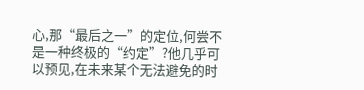心,那“最后之一”的定位,何尝不是一种终极的“约定”?他几乎可以预见,在未来某个无法避免的时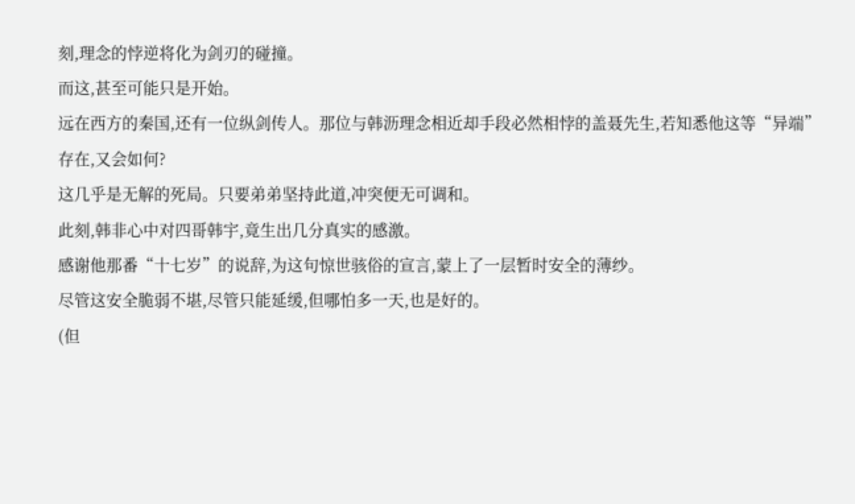刻,理念的悖逆将化为剑刃的碰撞。
而这,甚至可能只是开始。
远在西方的秦国,还有一位纵剑传人。那位与韩沥理念相近却手段必然相悖的盖聂先生,若知悉他这等“异端”存在,又会如何?
这几乎是无解的死局。只要弟弟坚持此道,冲突便无可调和。
此刻,韩非心中对四哥韩宇,竟生出几分真实的感激。
感谢他那番“十七岁”的说辞,为这句惊世骇俗的宣言,蒙上了一层暂时安全的薄纱。
尽管这安全脆弱不堪,尽管只能延缓,但哪怕多一天,也是好的。
(但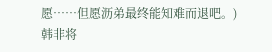愿……但愿沥弟最终能知难而退吧。)
韩非将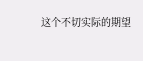这个不切实际的期望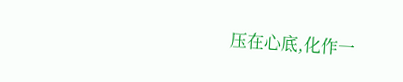压在心底,化作一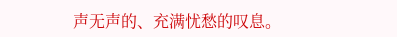声无声的、充满忧愁的叹息。